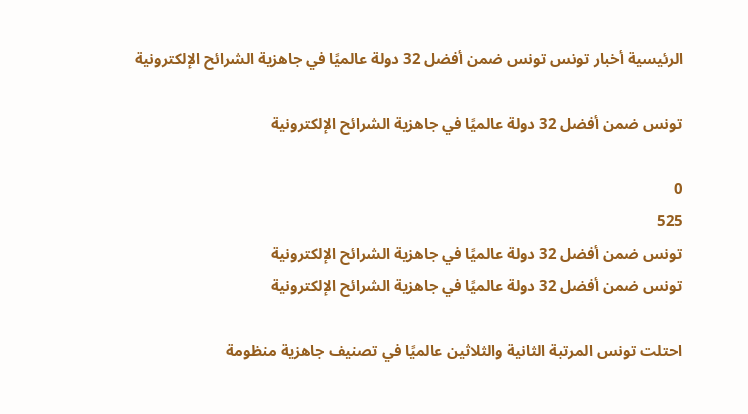الرئيسية أخبار تونس تونس ضمن أفضل 32 دولة عالميًا في جاهزية الشرائح الإلكترونية

تونس ضمن أفضل 32 دولة عالميًا في جاهزية الشرائح الإلكترونية

0
525
تونس ضمن أفضل 32 دولة عالميًا في جاهزية الشرائح الإلكترونية
تونس ضمن أفضل 32 دولة عالميًا في جاهزية الشرائح الإلكترونية

احتلت تونس المرتبة الثانية والثلاثين عالميًا في تصنيف جاهزية منظومة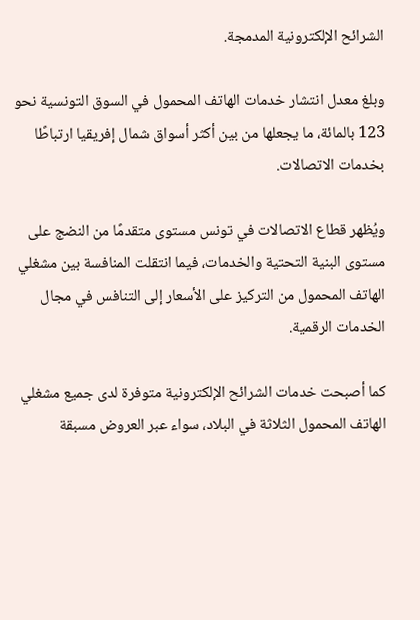الشرائح الإلكترونية المدمجة.

وبلغ معدل انتشار خدمات الهاتف المحمول في السوق التونسية نحو 123 بالمائة، ما يجعلها من بين أكثر أسواق شمال إفريقيا ارتباطًا بخدمات الاتصالات.

ويُظهر قطاع الاتصالات في تونس مستوى متقدمًا من النضج على مستوى البنية التحتية والخدمات، فيما انتقلت المنافسة بين مشغلي الهاتف المحمول من التركيز على الأسعار إلى التنافس في مجال الخدمات الرقمية.

كما أصبحت خدمات الشرائح الإلكترونية متوفرة لدى جميع مشغلي الهاتف المحمول الثلاثة في البلاد، سواء عبر العروض مسبقة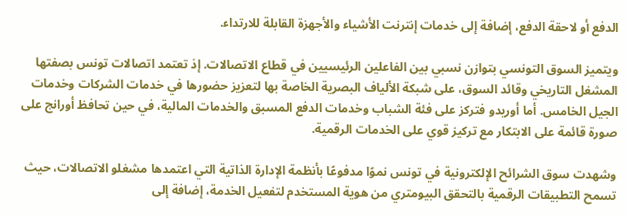الدفع أو لاحقة الدفع، إضافة إلى خدمات إنترنت الأشياء والأجهزة القابلة للارتداء.

ويتميز السوق التونسي بتوازن نسبي بين الفاعلين الرئيسيين في قطاع الاتصالات. إذ تعتمد اتصالات تونس بصفتها المشغل التاريخي وقائد السوق، على شبكة الألياف البصرية الخاصة بها لتعزيز حضورها في خدمات الشركات وخدمات الجيل الخامس. أما أوريدو فتركز على فئة الشباب وخدمات الدفع المسبق والخدمات المالية، في حين تحافظ أورانج على صورة قائمة على الابتكار مع تركيز قوي على الخدمات الرقمية.

وشهدت سوق الشرائح الإلكترونية في تونس نموًا مدفوعًا بأنظمة الإدارة الذاتية التي اعتمدها مشغلو الاتصالات، حيث تسمح التطبيقات الرقمية بالتحقق البيومتري من هوية المستخدم لتفعيل الخدمة، إضافة إلى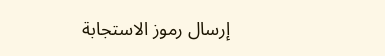إرسال رموز الاستجابة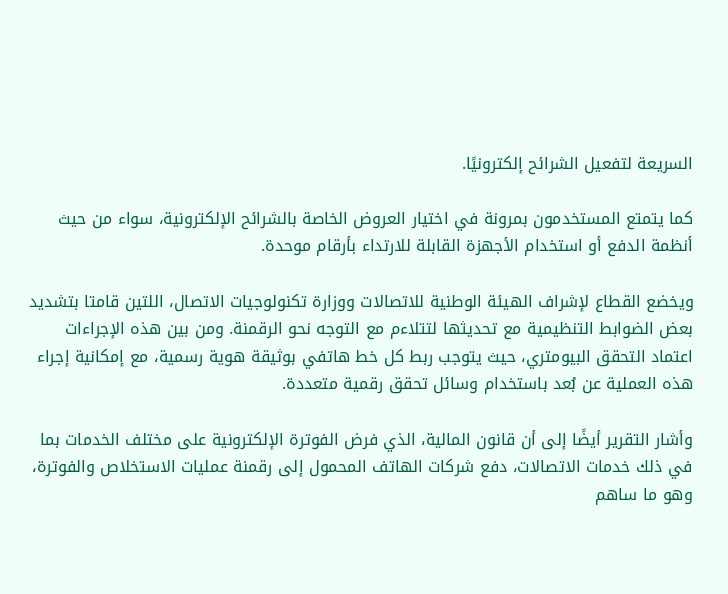السريعة لتفعيل الشرائح إلكترونيًا.

كما يتمتع المستخدمون بمرونة في اختيار العروض الخاصة بالشرائح الإلكترونية، سواء من حيث أنظمة الدفع أو استخدام الأجهزة القابلة للارتداء بأرقام موحدة.

ويخضع القطاع لإشراف الهيئة الوطنية للاتصالات ووزارة تكنولوجيات الاتصال، اللتين قامتا بتشديد بعض الضوابط التنظيمية مع تحديثها لتتلاءم مع التوجه نحو الرقمنة. ومن بين هذه الإجراءات اعتماد التحقق البيومتري، حيث يتوجب ربط كل خط هاتفي بوثيقة هوية رسمية، مع إمكانية إجراء هذه العملية عن بُعد باستخدام وسائل تحقق رقمية متعددة.

وأشار التقرير أيضًا إلى أن قانون المالية، الذي فرض الفوترة الإلكترونية على مختلف الخدمات بما في ذلك خدمات الاتصالات، دفع شركات الهاتف المحمول إلى رقمنة عمليات الاستخلاص والفوترة، وهو ما ساهم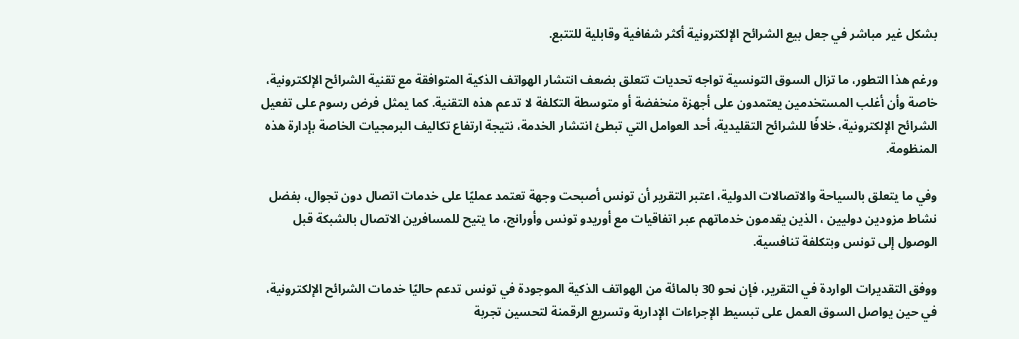بشكل غير مباشر في جعل بيع الشرائح الإلكترونية أكثر شفافية وقابلية للتتبع.

ورغم هذا التطور، ما تزال السوق التونسية تواجه تحديات تتعلق بضعف انتشار الهواتف الذكية المتوافقة مع تقنية الشرائح الإلكترونية، خاصة وأن أغلب المستخدمين يعتمدون على أجهزة منخفضة أو متوسطة التكلفة لا تدعم هذه التقنية. كما يمثل فرض رسوم على تفعيل الشرائح الإلكترونية، خلافًا للشرائح التقليدية، أحد العوامل التي تبطئ انتشار الخدمة، نتيجة ارتفاع تكاليف البرمجيات الخاصة بإدارة هذه المنظومة.

وفي ما يتعلق بالسياحة والاتصالات الدولية، اعتبر التقرير أن تونس أصبحت وجهة تعتمد عمليًا على خدمات اتصال دون تجوال، بفضل نشاط مزودين دوليين ، الذين يقدمون خدماتهم عبر اتفاقيات مع أوريدو تونس وأورانج، ما يتيح للمسافرين الاتصال بالشبكة قبل الوصول إلى تونس وبتكلفة تنافسية.

ووفق التقديرات الواردة في التقرير، فإن نحو 30 بالمائة من الهواتف الذكية الموجودة في تونس تدعم حاليًا خدمات الشرائح الإلكترونية، في حين يواصل السوق العمل على تبسيط الإجراءات الإدارية وتسريع الرقمنة لتحسين تجربة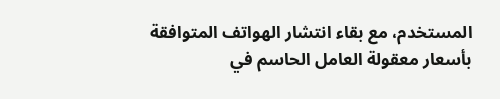المستخدم، مع بقاء انتشار الهواتف المتوافقة بأسعار معقولة العامل الحاسم في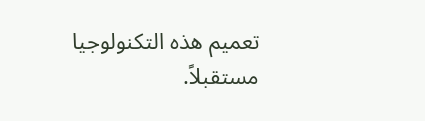تعميم هذه التكنولوجيا مستقبلاً.